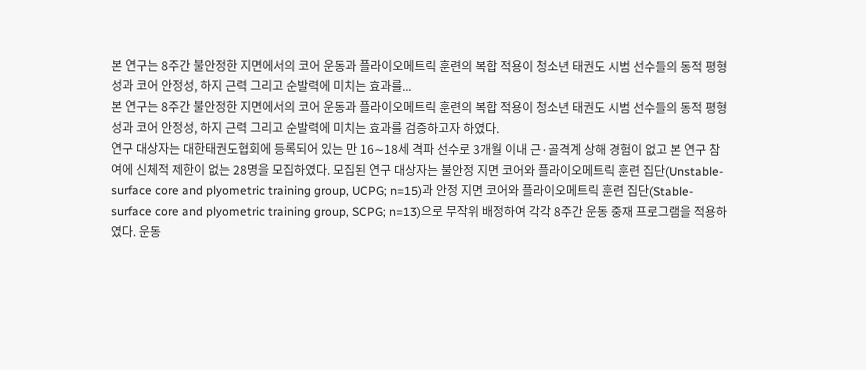본 연구는 8주간 불안정한 지면에서의 코어 운동과 플라이오메트릭 훈련의 복합 적용이 청소년 태권도 시범 선수들의 동적 평형성과 코어 안정성, 하지 근력 그리고 순발력에 미치는 효과를...
본 연구는 8주간 불안정한 지면에서의 코어 운동과 플라이오메트릭 훈련의 복합 적용이 청소년 태권도 시범 선수들의 동적 평형성과 코어 안정성, 하지 근력 그리고 순발력에 미치는 효과를 검증하고자 하였다.
연구 대상자는 대한태권도협회에 등록되어 있는 만 16∼18세 격파 선수로 3개월 이내 근·골격계 상해 경험이 없고 본 연구 참여에 신체적 제한이 없는 28명을 모집하였다. 모집된 연구 대상자는 불안정 지면 코어와 플라이오메트릭 훈련 집단(Unstable-surface core and plyometric training group, UCPG; n=15)과 안정 지면 코어와 플라이오메트릭 훈련 집단(Stable-surface core and plyometric training group, SCPG; n=13)으로 무작위 배정하여 각각 8주간 운동 중재 프로그램을 적용하였다. 운동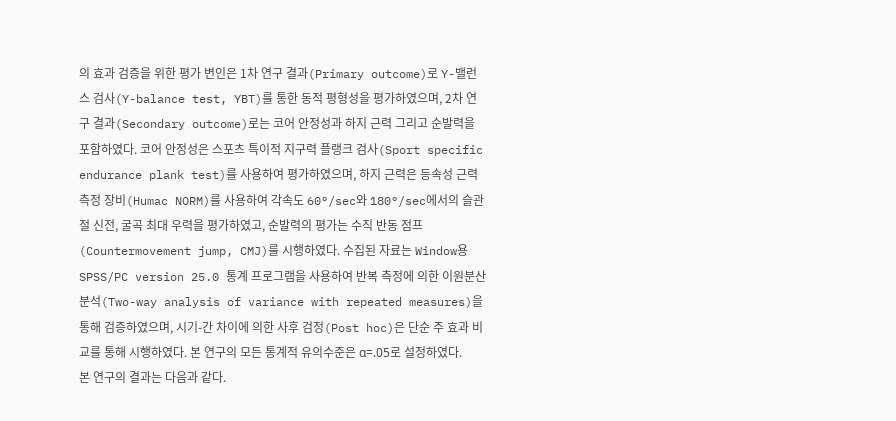의 효과 검증을 위한 평가 변인은 1차 연구 결과(Primary outcome)로 Y-밸런스 검사(Y-balance test, YBT)를 통한 동적 평형성을 평가하였으며, 2차 연구 결과(Secondary outcome)로는 코어 안정성과 하지 근력 그리고 순발력을 포함하였다. 코어 안정성은 스포츠 특이적 지구력 플랭크 검사(Sport specific endurance plank test)를 사용하여 평가하였으며, 하지 근력은 등속성 근력 측정 장비(Humac NORM)를 사용하여 각속도 60°/sec와 180°/sec에서의 슬관절 신전, 굴곡 최대 우력을 평가하였고, 순발력의 평가는 수직 반동 점프(Countermovement jump, CMJ)를 시행하였다. 수집된 자료는 Window용 SPSS/PC version 25.0 통계 프로그램을 사용하여 반복 측정에 의한 이원분산분석(Two-way analysis of variance with repeated measures)을 통해 검증하였으며, 시기-간 차이에 의한 사후 검정(Post hoc)은 단순 주 효과 비교를 통해 시행하였다. 본 연구의 모든 통계적 유의수준은 α=.05로 설정하였다.
본 연구의 결과는 다음과 같다.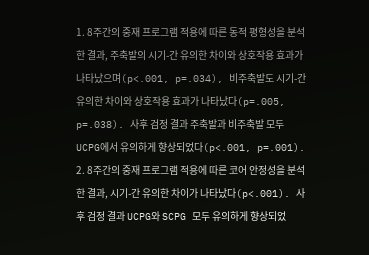1. 8주간의 중재 프로그램 적용에 따른 동적 평형성을 분석한 결과, 주축발의 시기-간 유의한 차이와 상호작용 효과가 나타났으며(p<.001, p=.034), 비주축발도 시기-간 유의한 차이와 상호작용 효과가 나타났다(p=.005, p=.038). 사후 검정 결과 주축발과 비주축발 모두 UCPG에서 유의하게 향상되었다(p<.001, p=.001).
2. 8주간의 중재 프로그램 적용에 따른 코어 안정성을 분석한 결과, 시기-간 유의한 차이가 나타났다(p<.001). 사후 검정 결과 UCPG와 SCPG 모두 유의하게 향상되었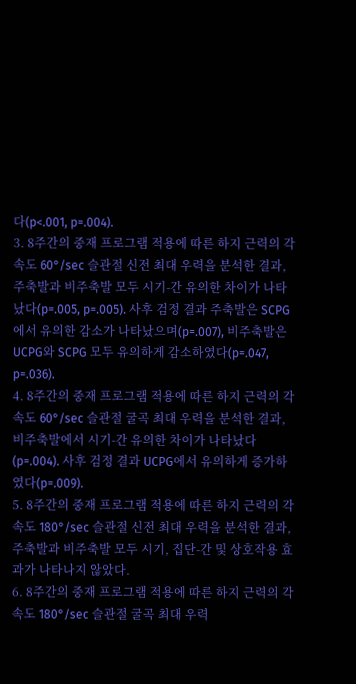다(p<.001, p=.004).
3. 8주간의 중재 프로그램 적용에 따른 하지 근력의 각속도 60°/sec 슬관절 신전 최대 우력을 분석한 결과, 주축발과 비주축발 모두 시기-간 유의한 차이가 나타났다(p=.005, p=.005). 사후 검정 결과 주축발은 SCPG에서 유의한 감소가 나타났으며(p=.007), 비주축발은 UCPG와 SCPG 모두 유의하게 감소하였다(p=.047, p=.036).
4. 8주간의 중재 프로그램 적용에 따른 하지 근력의 각속도 60°/sec 슬관절 굴곡 최대 우력을 분석한 결과, 비주축발에서 시기-간 유의한 차이가 나타났다(p=.004). 사후 검정 결과 UCPG에서 유의하게 증가하였다(p=.009).
5. 8주간의 중재 프로그램 적용에 따른 하지 근력의 각속도 180°/sec 슬관절 신전 최대 우력을 분석한 결과, 주축발과 비주축발 모두 시기, 집단-간 및 상호작용 효과가 나타나지 않았다.
6. 8주간의 중재 프로그램 적용에 따른 하지 근력의 각속도 180°/sec 슬관절 굴곡 최대 우력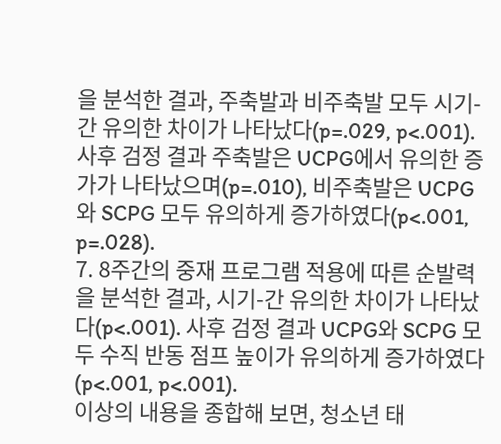을 분석한 결과, 주축발과 비주축발 모두 시기-간 유의한 차이가 나타났다(p=.029, p<.001). 사후 검정 결과 주축발은 UCPG에서 유의한 증가가 나타났으며(p=.010), 비주축발은 UCPG와 SCPG 모두 유의하게 증가하였다(p<.001, p=.028).
7. 8주간의 중재 프로그램 적용에 따른 순발력을 분석한 결과, 시기-간 유의한 차이가 나타났다(p<.001). 사후 검정 결과 UCPG와 SCPG 모두 수직 반동 점프 높이가 유의하게 증가하였다(p<.001, p<.001).
이상의 내용을 종합해 보면, 청소년 태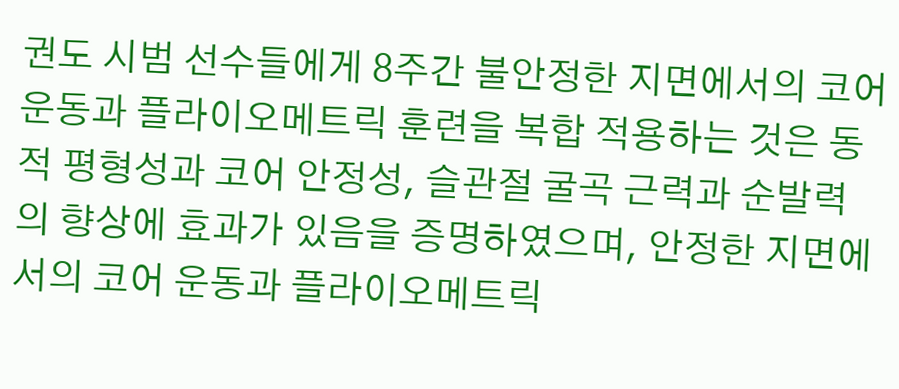권도 시범 선수들에게 8주간 불안정한 지면에서의 코어 운동과 플라이오메트릭 훈련을 복합 적용하는 것은 동적 평형성과 코어 안정성, 슬관절 굴곡 근력과 순발력의 향상에 효과가 있음을 증명하였으며, 안정한 지면에서의 코어 운동과 플라이오메트릭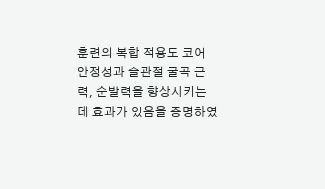훈련의 복합 적용도 코어 안정성과 슬관절 굴곡 근력, 순발력을 향상시키는 데 효과가 있음을 증명하였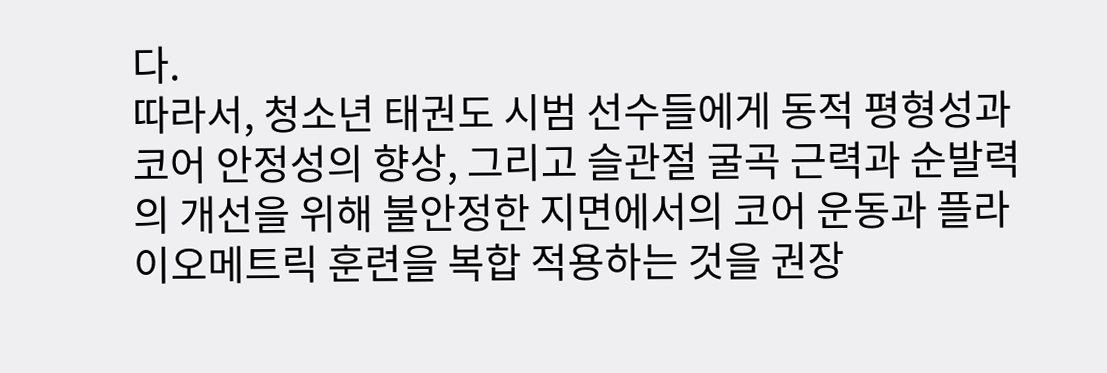다.
따라서, 청소년 태권도 시범 선수들에게 동적 평형성과 코어 안정성의 향상, 그리고 슬관절 굴곡 근력과 순발력의 개선을 위해 불안정한 지면에서의 코어 운동과 플라이오메트릭 훈련을 복합 적용하는 것을 권장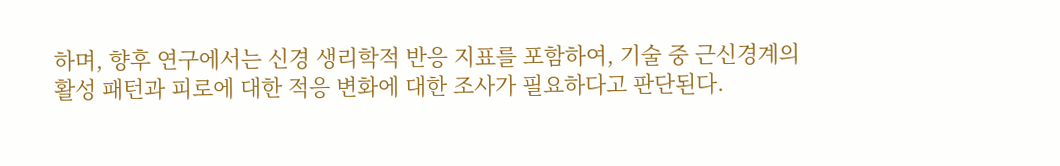하며, 향후 연구에서는 신경 생리학적 반응 지표를 포함하여, 기술 중 근신경계의 활성 패턴과 피로에 대한 적응 변화에 대한 조사가 필요하다고 판단된다.